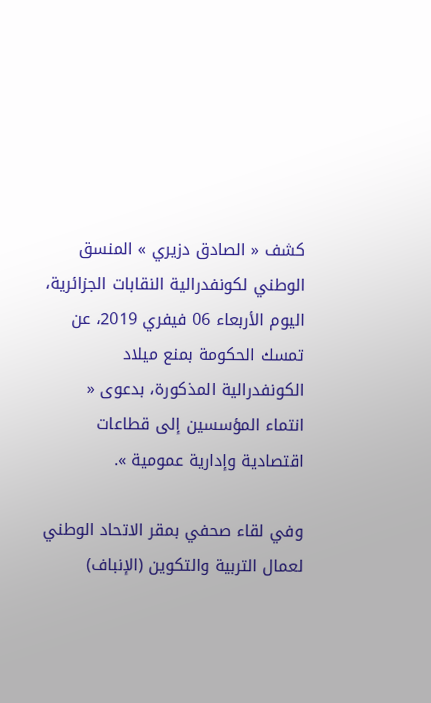كشف « الصادق دزيري » المنسق الوطني لكونفدرالية النقابات الجزائرية، اليوم الأربعاء 06 فيفري 2019، عن تمسك الحكومة بمنع ميلاد الكونفدرالية المذكورة، بدعوى « انتماء المؤسسين إلى قطاعات اقتصادية وإدارية عمومية ».

وفي لقاء صحفي بمقر الاتحاد الوطني لعمال التربية والتكوين (الإنباف)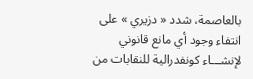بالعاصمة، شدد « دزيري » على انتفاء وجود أي مانع قانوني لإنشـــاء كونفدرالية للنقابات من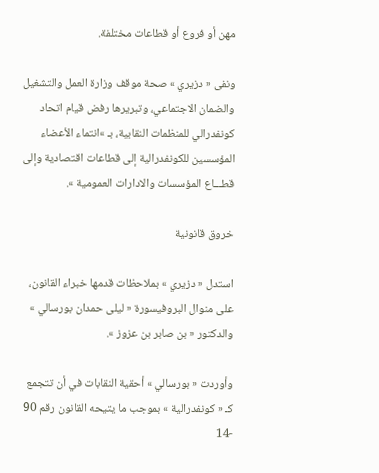مهن أو فروع أو قطاعات مختلفة.

ونفى « دزيري » صحة موقف وزارة العمل والتشغيل والضمان الاجتماعي، وتبريرها رفض قيام اتحاد كونفدرالي للمنظمات النقابية، بـ »انتماء الأعضاء المؤسسين للكونفدرالية إلى قطاعات اقتصادية وإلى قطـــاع المؤسسات والادارات العمومية ».

خروق قانونية

استدل « دزيري » بملاحظات قدمها خبراء القانون، على منوال البروفيسورة « ليلى حمدان بورسالي » والدكتور « بن صابر بن عزوز ».

وأوردت « بورسالي » أحقية النقابات في أن تتجمع كـ « كونفدرالية » بموجب ما يتيحه القانون رقم 90 -14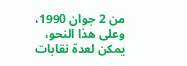من 2 جوان 1990، وعلى هذا النحو، يمكن لعدة نقابات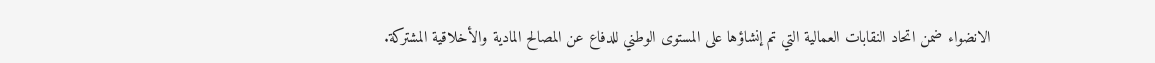الانضواء ضمن اتحاد النقابات العمالية التي تم إنشاؤها على المستوى الوطني للدفاع عن المصالح المادية والأخلاقية المشتركة.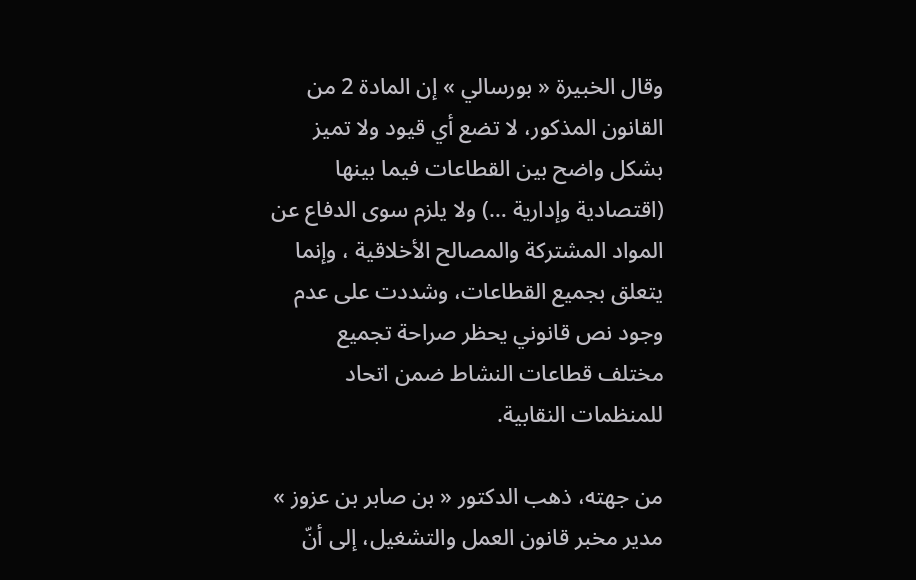وقال الخبيرة « بورسالي » إن المادة 2 من القانون المذكور، لا تضع أي قيود ولا تميز بشكل واضح بين القطاعات فيما بينها (اقتصادية وإدارية …) ولا يلزم سوى الدفاع عن المواد المشتركة والمصالح الأخلاقية ، وإنما يتعلق بجميع القطاعات، وشددت على عدم وجود نص قانوني يحظر صراحة تجميع مختلف قطاعات النشاط ضمن اتحاد للمنظمات النقابية.

من جهته، ذهب الدكتور « بن صابر بن عزوز » مدير مخبر قانون العمل والتشغيل، إلى أنّ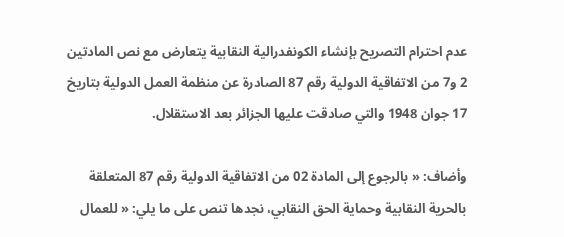عدم احترام التصريح بإنشاء الكونفدرالية النقابية يتعارض مع نص المادتين 2 و7 من الاتفاقية الدولية رقم 87 الصادرة عن منظمة العمل الدولية بتاريخ 17 جوان 1948 والتي صادقت عليها الجزائر بعد الاستقلال.

وأضاف: « بالرجوع إلى المادة 02 من الاتفاقية الدولية رقم 87 المتعلقة بالحرية النقابية وحماية الحق النقابي، نجدها تنص على ما يلي: « للعمال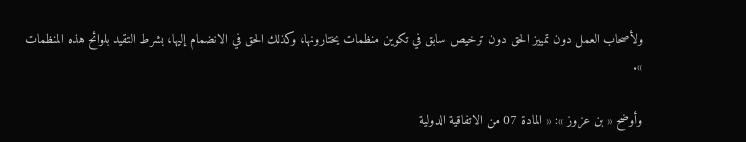ولأصحاب العمل دون تمييز الحق دون ترخيص سابق في تكوين منظمات يختارونها، وكذلك الحق في الانضمام إليها، بشرط التقيد بلوائح هذه المنظمات ».

وأوضح « بن عزوز »: « المادة 07 من الاتفاقية الدولية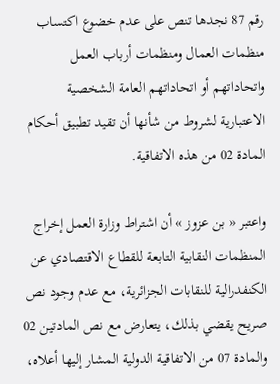رقم 87 نجدها تنص على عدم خضوع اكتساب منظمات العمال ومنظمات أرباب العمل واتحاداتهم أو اتحاداتهم العامة الشخصية الاعتبارية لشروط من شأنها أن تقيد تطبيق أحكام المادة 02 من هذه الاتفاقية.

واعتبر « بن عزوز » أن اشتراط وزارة العمل إخراج المنظمات النقابية التابعة للقطاع الاقتصادي عن الكنفدرالية للنقابات الجزائرية، مع عدم وجود نص صريح يقضي بذلك، يتعارض مع نص المادتين 02 والمادة 07 من الاتفاقية الدولية المشار إليها أعلاه،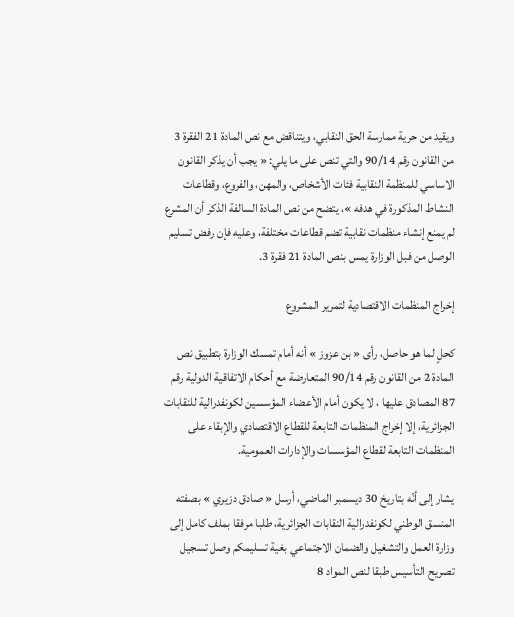ويقيد من حرية ممارسة الحق النقابي، ويتناقض مع نص المادة 21 الفقرة 3 من القانون رقم 90/14 والتي تنص على ما يلي: « يجب أن يذكر القانون الاساسي للمنظمة النقابية فئات الأشخاص، والمهن، والفروع، وقطاعات النشاط المذكورة في هدفه »، يتضح من نص المادة السالفة الذكر أن المشرع لم يمنع إنشاء منظمات نقابية تضم قطاعات مختلفة، وعليه فإن رفض تسليم الوصل من فبل الوزارة يمس بنص المادة 21 فقرة 3.

إخراج المنظمات الاقتصادية لتمرير المشروع

كحلٍ لما هو حاصل، رأى « بن عزوز » أنه أمام تمسك الوزارة بتطبيق نص المادة 2 من القانون رقم 90/14 المتعارضة مع أحكام الاتفاقية الدولية رقم 87 المصادق عليها ، لا يكون أمام الأعضاء المؤسسين لكونفدرالية للنقابات الجزائرية، إلا إخراج المنظمات التابعة للقطاع الاقتصادي والإبقاء على المنظمات التابعة لقطاع المؤسسات والإدارات العمومية.

يشار إلى أنّه بتاريخ 30 ديسمبر الماضي، أرسل « صادق دزيري » بصفته المنسق الوطني لكونفدرالية النقابات الجزائرية، طلبا مرفقا بملف كامل إلى وزارة العمل والتشغيل والضمان الاجتماعي بغية تسليمكم وصل تسجيل تصريح التأسيس طبقا لنص المواد 8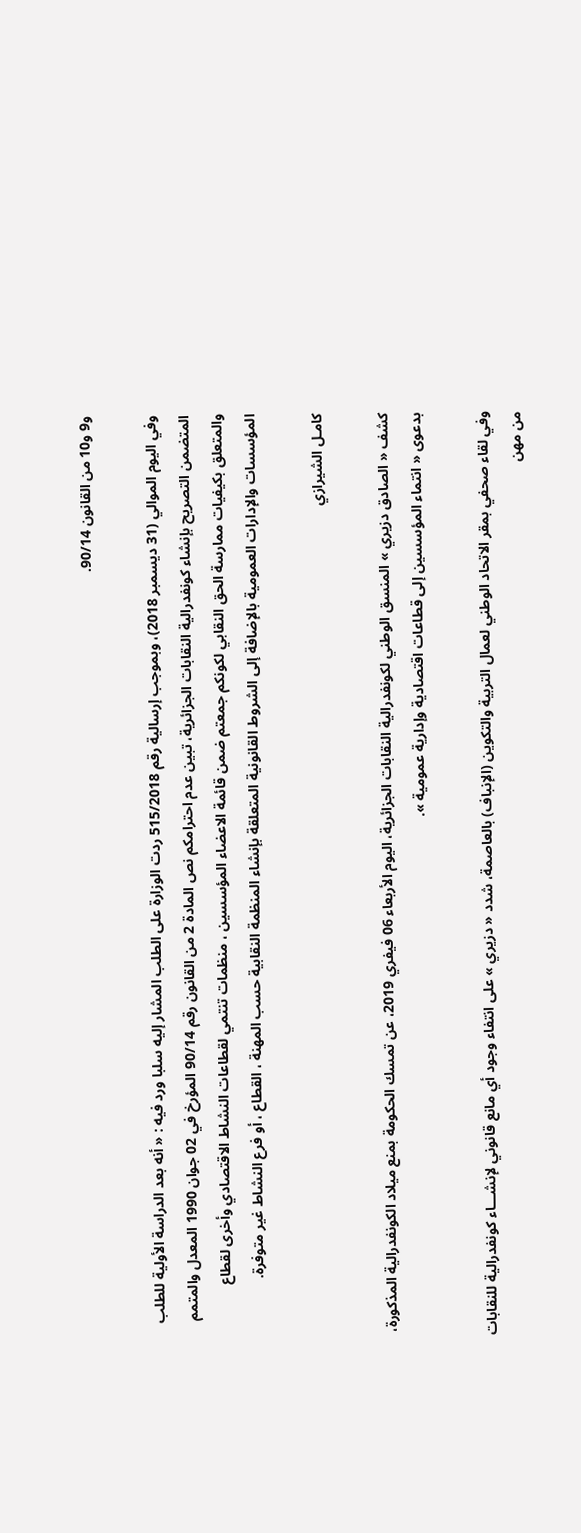و9 و10 من القانون 90/14.

وفي اليوم الموالي (31 ديسمبر 2018)، وبموجب إرسالية رقم 515/2018 ردت الوزارة على الطلب المشار إليه سلبا ورد فيه : « أنه بعد الدراسة الأولية للطلب المتضمن التصريح بإنشاء كونفدرالية النقابات الجزائرية، تبين عدم احترامكم نص المادة 2 من القانون رقم 90/14 المؤرخ في 02 جوان 1990 المعدل والمتمم والمتعلق بكيفيات ممارسة الحق النقابي لكونكم جمعتم ضمن قائمة الاعضاء المؤسسين ، منظمات تنتمي لقطاعات النشاط الاقتصادي وأخرى لقطاع المؤسسات والإدارات العمومية بالإضافة إلى الشروط القانونية المتعلقة بإنشاء المنظمة النقابية حسب المهنة ، القطاع ، أو فرع النشاط غير متوفرة.

كامـل الشيرازي

كشف « الصادق دزيري » المنسق الوطني لكونفدرالية النقابات الجزائرية، اليوم الأربعاء 06 فيفري 2019، عن تمسك الحكومة بمنع ميلاد الكونفدرالية المذكورة، بدعوى « انتماء المؤسسين إلى قطاعات اقتصادية وإدارية عمومية ».

وفي لقاء صحفي بمقر الاتحاد الوطني لعمال التربية والتكوين (الإنباف) بالعاصمة، شدد « دزيري » على انتفاء وجود أي مانع قانوني لإنشـــاء كونفدرالية للنقابات من مهن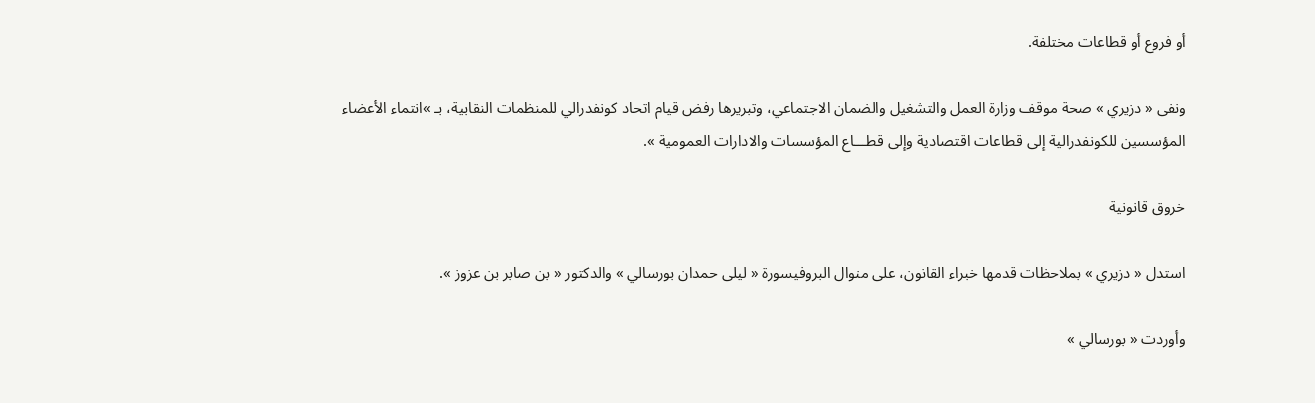أو فروع أو قطاعات مختلفة.

ونفى « دزيري » صحة موقف وزارة العمل والتشغيل والضمان الاجتماعي، وتبريرها رفض قيام اتحاد كونفدرالي للمنظمات النقابية، بـ »انتماء الأعضاء المؤسسين للكونفدرالية إلى قطاعات اقتصادية وإلى قطـــاع المؤسسات والادارات العمومية ».

خروق قانونية

استدل « دزيري » بملاحظات قدمها خبراء القانون، على منوال البروفيسورة « ليلى حمدان بورسالي » والدكتور « بن صابر بن عزوز ».

وأوردت « بورسالي »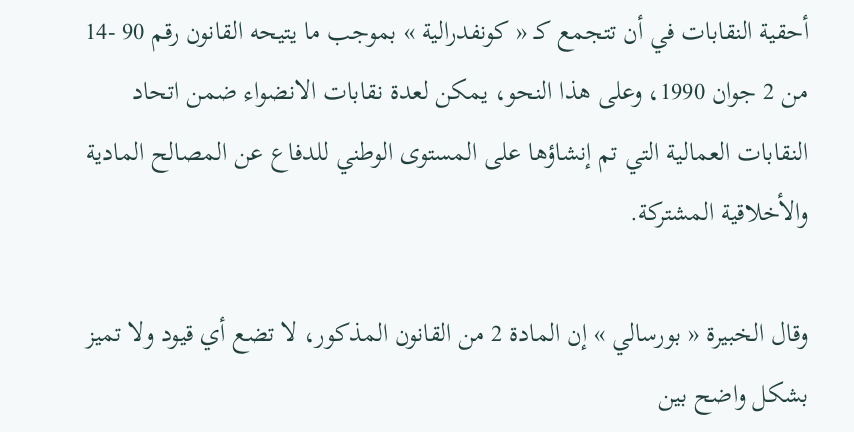أحقية النقابات في أن تتجمع كـ « كونفدرالية » بموجب ما يتيحه القانون رقم 90 -14 من 2 جوان 1990، وعلى هذا النحو، يمكن لعدة نقابات الانضواء ضمن اتحاد النقابات العمالية التي تم إنشاؤها على المستوى الوطني للدفاع عن المصالح المادية والأخلاقية المشتركة.

وقال الخبيرة « بورسالي » إن المادة 2 من القانون المذكور، لا تضع أي قيود ولا تميز بشكل واضح بين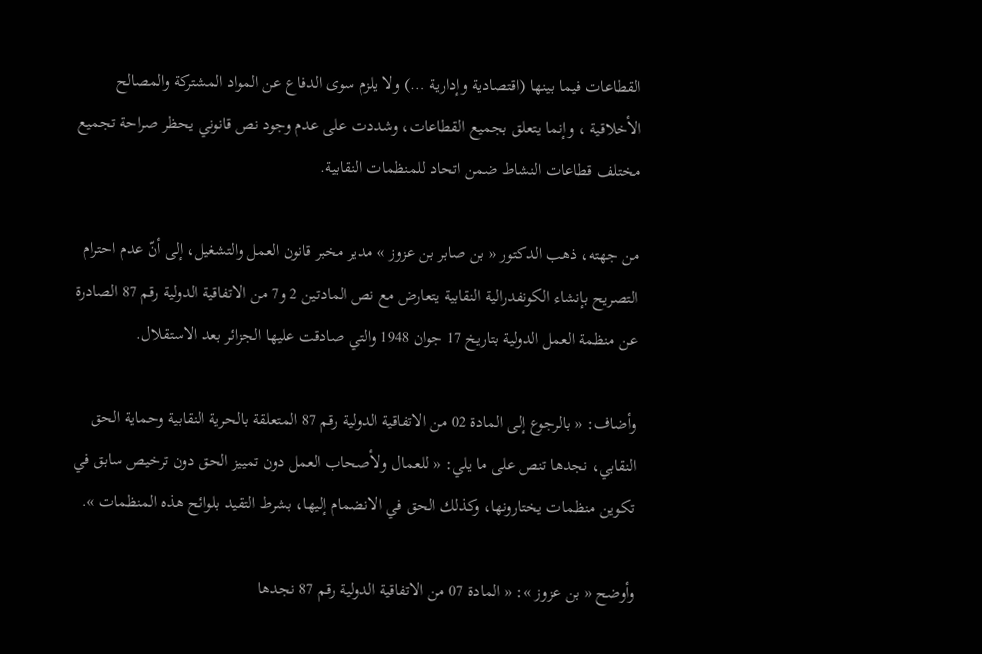القطاعات فيما بينها (اقتصادية وإدارية …) ولا يلزم سوى الدفاع عن المواد المشتركة والمصالح الأخلاقية ، وإنما يتعلق بجميع القطاعات، وشددت على عدم وجود نص قانوني يحظر صراحة تجميع مختلف قطاعات النشاط ضمن اتحاد للمنظمات النقابية.

من جهته، ذهب الدكتور « بن صابر بن عزوز » مدير مخبر قانون العمل والتشغيل، إلى أنّ عدم احترام التصريح بإنشاء الكونفدرالية النقابية يتعارض مع نص المادتين 2 و7 من الاتفاقية الدولية رقم 87 الصادرة عن منظمة العمل الدولية بتاريخ 17 جوان 1948 والتي صادقت عليها الجزائر بعد الاستقلال.

وأضاف: « بالرجوع إلى المادة 02 من الاتفاقية الدولية رقم 87 المتعلقة بالحرية النقابية وحماية الحق النقابي، نجدها تنص على ما يلي: « للعمال ولأصحاب العمل دون تمييز الحق دون ترخيص سابق في تكوين منظمات يختارونها، وكذلك الحق في الانضمام إليها، بشرط التقيد بلوائح هذه المنظمات ».

وأوضح « بن عزوز »: « المادة 07 من الاتفاقية الدولية رقم 87 نجدها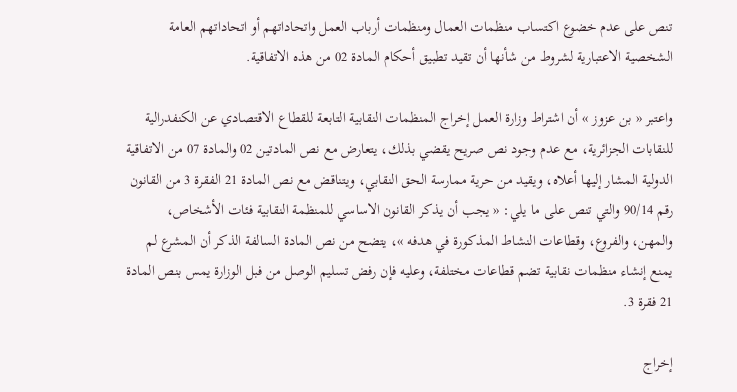تنص على عدم خضوع اكتساب منظمات العمال ومنظمات أرباب العمل واتحاداتهم أو اتحاداتهم العامة الشخصية الاعتبارية لشروط من شأنها أن تقيد تطبيق أحكام المادة 02 من هذه الاتفاقية.

واعتبر « بن عزوز » أن اشتراط وزارة العمل إخراج المنظمات النقابية التابعة للقطاع الاقتصادي عن الكنفدرالية للنقابات الجزائرية، مع عدم وجود نص صريح يقضي بذلك، يتعارض مع نص المادتين 02 والمادة 07 من الاتفاقية الدولية المشار إليها أعلاه، ويقيد من حرية ممارسة الحق النقابي، ويتناقض مع نص المادة 21 الفقرة 3 من القانون رقم 90/14 والتي تنص على ما يلي: « يجب أن يذكر القانون الاساسي للمنظمة النقابية فئات الأشخاص، والمهن، والفروع، وقطاعات النشاط المذكورة في هدفه »، يتضح من نص المادة السالفة الذكر أن المشرع لم يمنع إنشاء منظمات نقابية تضم قطاعات مختلفة، وعليه فإن رفض تسليم الوصل من فبل الوزارة يمس بنص المادة 21 فقرة 3.

إخراج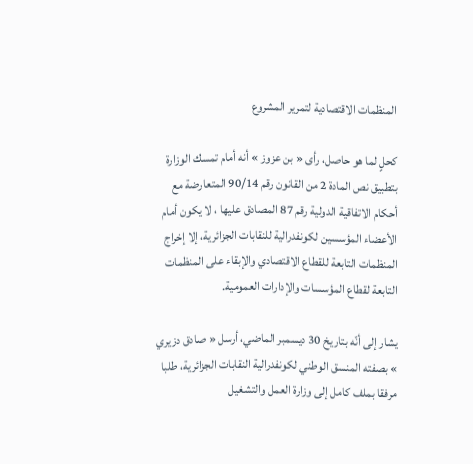المنظمات الاقتصادية لتمرير المشروع

كحلٍ لما هو حاصل، رأى « بن عزوز » أنه أمام تمسك الوزارة بتطبيق نص المادة 2 من القانون رقم 90/14 المتعارضة مع أحكام الاتفاقية الدولية رقم 87 المصادق عليها ، لا يكون أمام الأعضاء المؤسسين لكونفدرالية للنقابات الجزائرية، إلا إخراج المنظمات التابعة للقطاع الاقتصادي والإبقاء على المنظمات التابعة لقطاع المؤسسات والإدارات العمومية.

يشار إلى أنّه بتاريخ 30 ديسمبر الماضي، أرسل « صادق دزيري » بصفته المنسق الوطني لكونفدرالية النقابات الجزائرية، طلبا مرفقا بملف كامل إلى وزارة العمل والتشغيل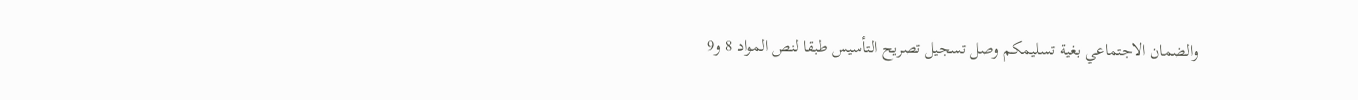والضمان الاجتماعي بغية تسليمكم وصل تسجيل تصريح التأسيس طبقا لنص المواد 8 و9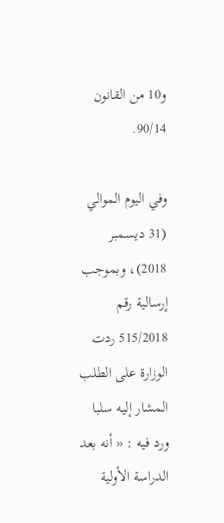و10 من القانون 90/14.

وفي اليوم الموالي (31 ديسمبر 2018)، وبموجب إرسالية رقم 515/2018 ردت الوزارة على الطلب المشار إليه سلبا ورد فيه : « أنه بعد الدراسة الأولية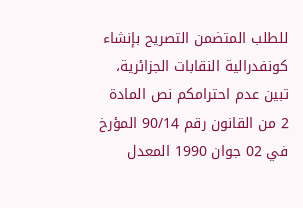للطلب المتضمن التصريح بإنشاء كونفدرالية النقابات الجزائرية، تبين عدم احترامكم نص المادة 2 من القانون رقم 90/14 المؤرخ في 02 جوان 1990 المعدل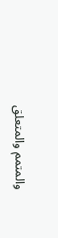والمتمم والمتعلق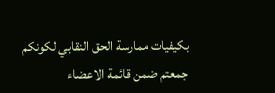بكيفيات ممارسة الحق النقابي لكونكم جمعتم ضمن قائمة الاعضاء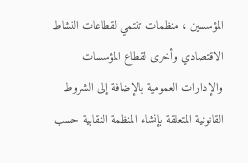المؤسسين ، منظمات تنتمي لقطاعات النشاط الاقتصادي وأخرى لقطاع المؤسسات والإدارات العمومية بالإضافة إلى الشروط القانونية المتعلقة بإنشاء المنظمة النقابية حسب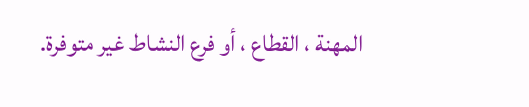المهنة ، القطاع ، أو فرع النشاط غير متوفرة.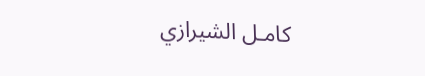كامـل الشيرازي